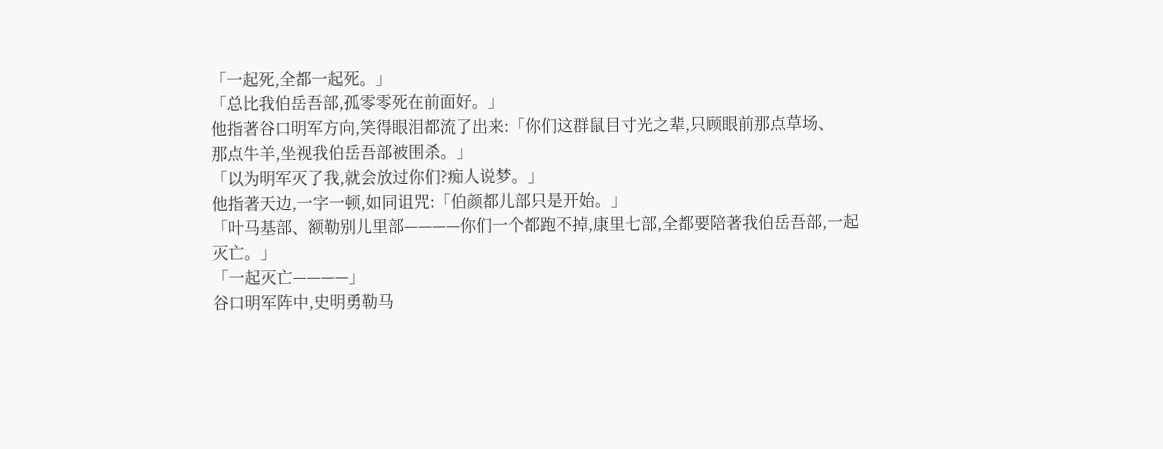「一起死,全都一起死。」
「总比我伯岳吾部,孤零零死在前面好。」
他指著谷口明军方向,笑得眼泪都流了出来:「你们这群鼠目寸光之辈,只顾眼前那点草场、
那点牛羊,坐视我伯岳吾部被围杀。」
「以为明军灭了我,就会放过你们?痴人说梦。」
他指著天边,一字一顿,如同诅咒:「伯颜都儿部只是开始。」
「叶马基部、额勒别儿里部————你们一个都跑不掉,康里七部,全都要陪著我伯岳吾部,一起灭亡。」
「一起灭亡————」
谷口明军阵中,史明勇勒马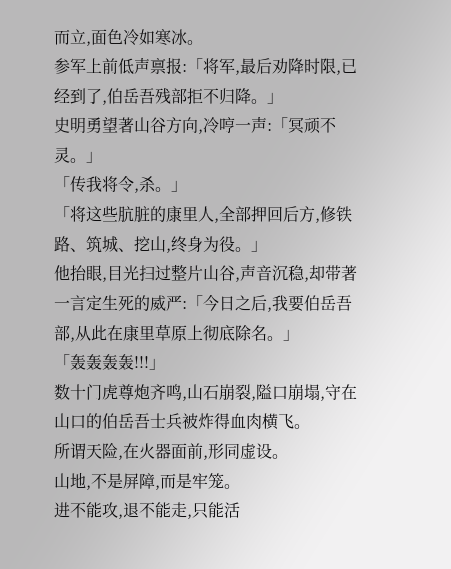而立,面色冷如寒冰。
参军上前低声禀报:「将军,最后劝降时限,已经到了,伯岳吾残部拒不归降。」
史明勇望著山谷方向,冷哼一声:「冥顽不灵。」
「传我将令,杀。」
「将这些肮脏的康里人,全部押回后方,修铁路、筑城、挖山,终身为役。」
他抬眼,目光扫过整片山谷,声音沉稳,却带著一言定生死的威严:「今日之后,我要伯岳吾部,从此在康里草原上彻底除名。」
「轰轰轰轰!!!」
数十门虎尊炮齐鸣,山石崩裂,隘口崩塌,守在山口的伯岳吾士兵被炸得血肉横飞。
所谓天险,在火器面前,形同虚设。
山地,不是屏障,而是牢笼。
进不能攻,退不能走,只能活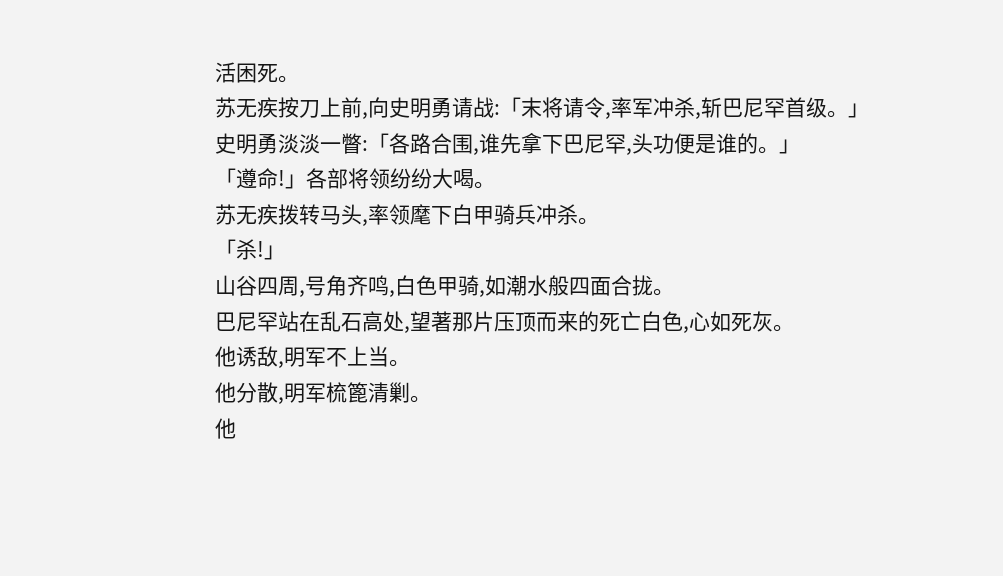活困死。
苏无疾按刀上前,向史明勇请战:「末将请令,率军冲杀,斩巴尼罕首级。」
史明勇淡淡一瞥:「各路合围,谁先拿下巴尼罕,头功便是谁的。」
「遵命!」各部将领纷纷大喝。
苏无疾拨转马头,率领麾下白甲骑兵冲杀。
「杀!」
山谷四周,号角齐鸣,白色甲骑,如潮水般四面合拢。
巴尼罕站在乱石高处,望著那片压顶而来的死亡白色,心如死灰。
他诱敌,明军不上当。
他分散,明军梳篦清剿。
他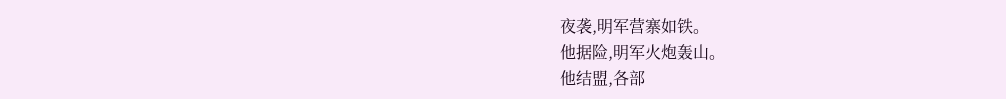夜袭,明军营寨如铁。
他据险,明军火炮轰山。
他结盟,各部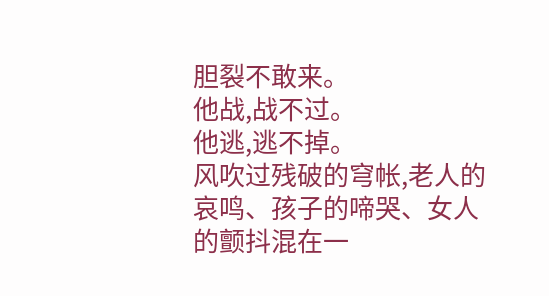胆裂不敢来。
他战,战不过。
他逃,逃不掉。
风吹过残破的穹帐,老人的哀鸣、孩子的啼哭、女人的颤抖混在一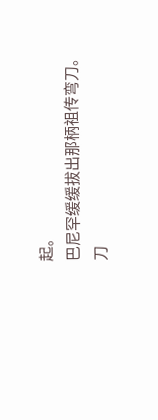起。
巴尼罕缓缓拔出那柄祖传弯刀。
刀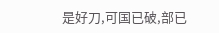是好刀,可国已破,部已